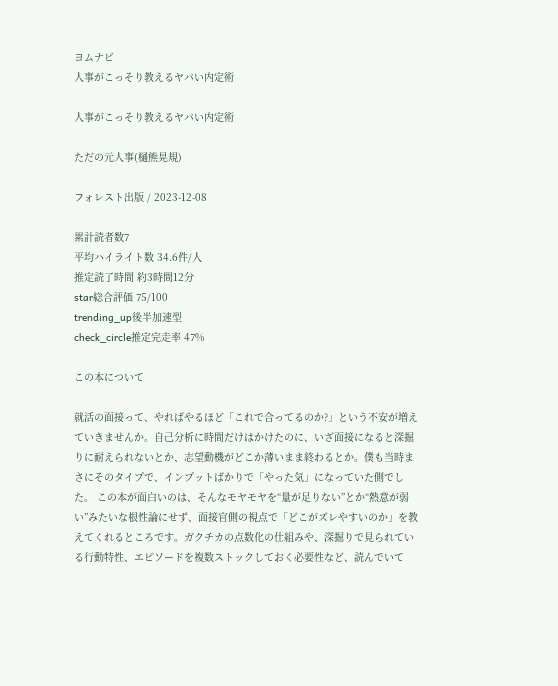ヨムナビ
人事がこっそり教えるヤバい内定術

人事がこっそり教えるヤバい内定術

ただの元人事(樋熊晃規)

フォレスト出版 / 2023-12-08

累計読者数7
平均ハイライト数 34.6件/人
推定読了時間 約3時間12分
star総合評価 75/100
trending_up後半加速型
check_circle推定完走率 47%

この本について

就活の面接って、やればやるほど「これで合ってるのか?」という不安が増えていきませんか。自己分析に時間だけはかけたのに、いざ面接になると深掘りに耐えられないとか、志望動機がどこか薄いまま終わるとか。僕も当時まさにそのタイプで、インプットばかりで「やった気」になっていた側でした。 この本が面白いのは、そんなモヤモヤを“量が足りない”とか“熱意が弱い”みたいな根性論にせず、面接官側の視点で「どこがズレやすいのか」を教えてくれるところです。ガクチカの点数化の仕組みや、深掘りで見られている行動特性、エピソードを複数ストックしておく必要性など、読んでいて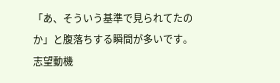「あ、そういう基準で見られてたのか」と腹落ちする瞬間が多いです。志望動機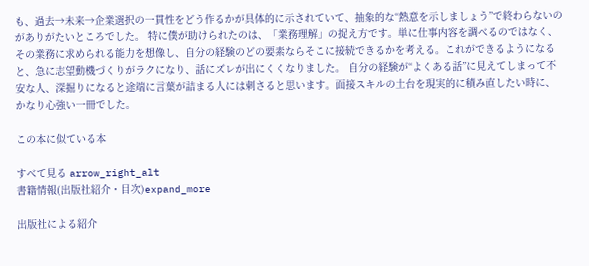も、過去→未来→企業選択の一貫性をどう作るかが具体的に示されていて、抽象的な“熱意を示しましょう”で終わらないのがありがたいところでした。 特に僕が助けられたのは、「業務理解」の捉え方です。単に仕事内容を調べるのではなく、その業務に求められる能力を想像し、自分の経験のどの要素ならそこに接続できるかを考える。これができるようになると、急に志望動機づくりがラクになり、話にズレが出にくくなりました。 自分の経験が“よくある話”に見えてしまって不安な人、深掘りになると途端に言葉が詰まる人には刺さると思います。面接スキルの土台を現実的に積み直したい時に、かなり心強い一冊でした。

この本に似ている本

すべて見る arrow_right_alt
書籍情報(出版社紹介・目次)expand_more

出版社による紹介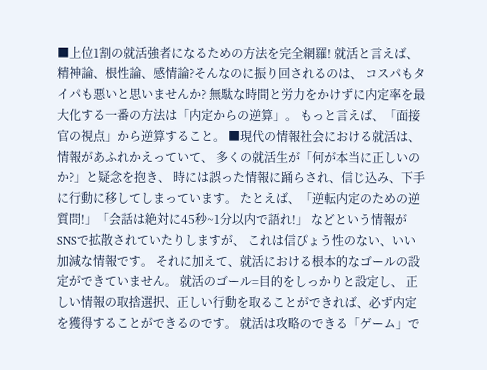■上位1割の就活強者になるための方法を完全網羅! 就活と言えば、精神論、根性論、感情論?そんなのに振り回されるのは、 コスパもタイパも悪いと思いませんか? 無駄な時間と労力をかけずに内定率を最大化する一番の方法は「内定からの逆算」。 もっと言えば、「面接官の視点」から逆算すること。 ■現代の情報社会における就活は、情報があふれかえっていて、 多くの就活生が「何が本当に正しいのか?」と疑念を抱き、 時には誤った情報に踊らされ、信じ込み、下手に行動に移してしまっています。 たとえば、「逆転内定のための逆質問!」「会話は絶対に45秒~1分以内で語れ!」 などという情報がSNSで拡散されていたりしますが、 これは信ぴょう性のない、いい加減な情報です。 それに加えて、就活における根本的なゴールの設定ができていません。 就活のゴール=目的をしっかりと設定し、 正しい情報の取捨選択、正しい行動を取ることができれば、必ず内定を獲得することができるのです。 就活は攻略のできる「ゲーム」で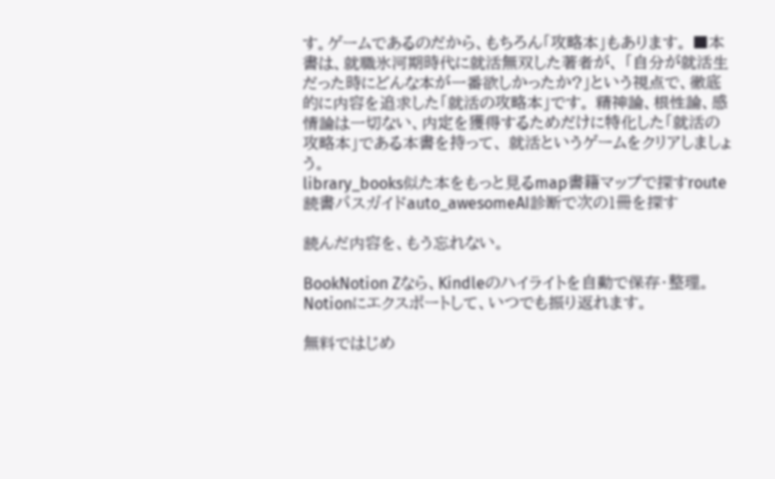す。ゲームであるのだから、もちろん「攻略本」もあります。 ■本書は、就職氷河期時代に就活無双した著者が、 「自分が就活生だった時にどんな本が一番欲しかったか?」という視点で、徹底的に内容を追求した「就活の攻略本」です。 精神論、根性論、感情論は一切ない、内定を獲得するためだけに特化した「就活の攻略本」である本書を持って、 就活というゲームをクリアしましょう。
library_books似た本をもっと見るmap書籍マップで探すroute読書パスガイドauto_awesomeAI診断で次の1冊を探す

読んだ内容を、もう忘れない。

BookNotion Zなら、Kindleのハイライトを自動で保存・整理。Notionにエクスポートして、いつでも振り返れます。

無料ではじめ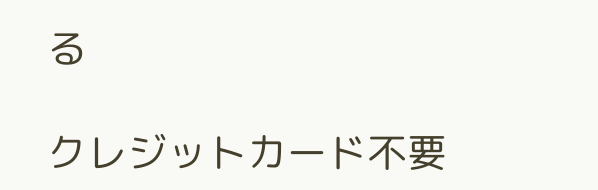る

クレジットカード不要